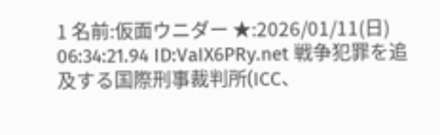1 名前:仮面ウニダー ★:2026/01/11(日) 06:34:21.94 ID:VaIX6PRy.net 戦争犯罪を追及する国際刑事裁判所(ICC、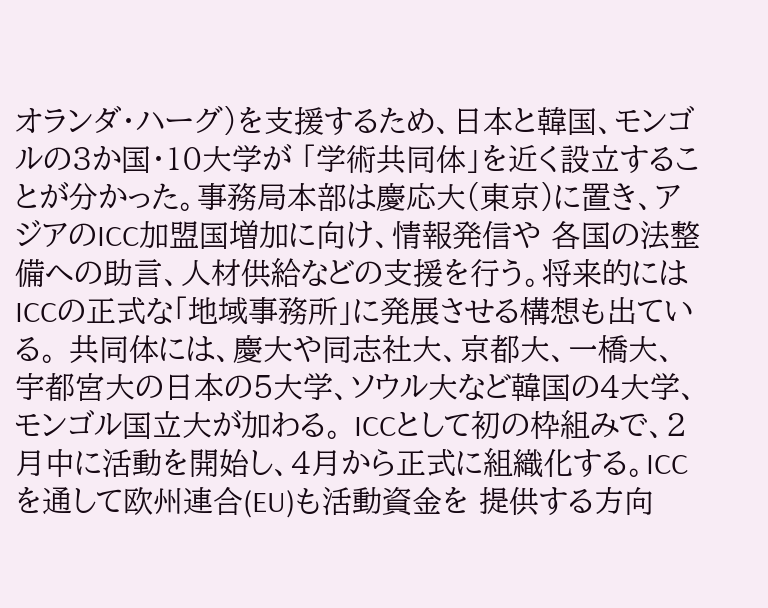オランダ・ハーグ)を支援するため、日本と韓国、モンゴルの3か国・10大学が 「学術共同体」を近く設立することが分かった。事務局本部は慶応大(東京)に置き、アジアのICC加盟国増加に向け、情報発信や 各国の法整備への助言、人材供給などの支援を行う。将来的にはICCの正式な「地域事務所」に発展させる構想も出ている。 共同体には、慶大や同志社大、京都大、一橋大、宇都宮大の日本の5大学、ソウル大など韓国の4大学、モンゴル国立大が加わる。 ICCとして初の枠組みで、2月中に活動を開始し、4月から正式に組織化する。ICCを通して欧州連合(EU)も活動資金を 提供する方向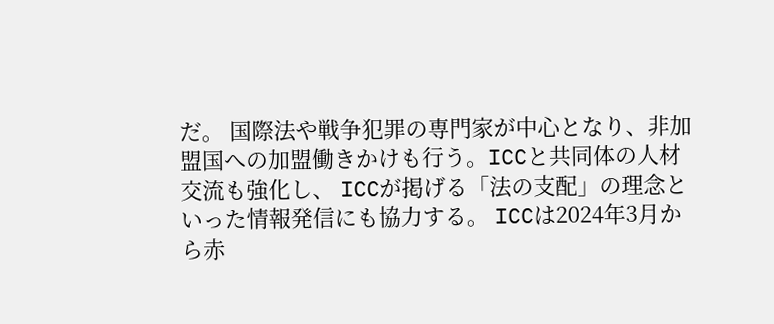だ。 国際法や戦争犯罪の専門家が中心となり、非加盟国への加盟働きかけも行う。ICCと共同体の人材交流も強化し、 ICCが掲げる「法の支配」の理念といった情報発信にも協力する。 ICCは2024年3月から赤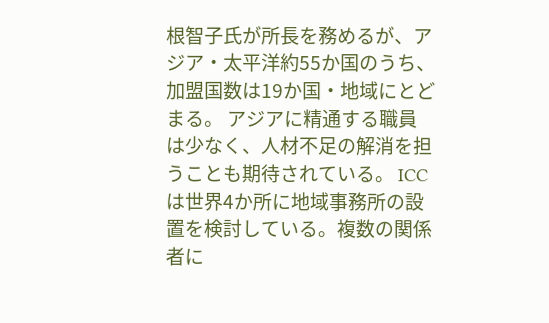根智子氏が所長を務めるが、アジア・太平洋約55か国のうち、加盟国数は19か国・地域にとどまる。 アジアに精通する職員は少なく、人材不足の解消を担うことも期待されている。 ICCは世界4か所に地域事務所の設置を検討している。複数の関係者に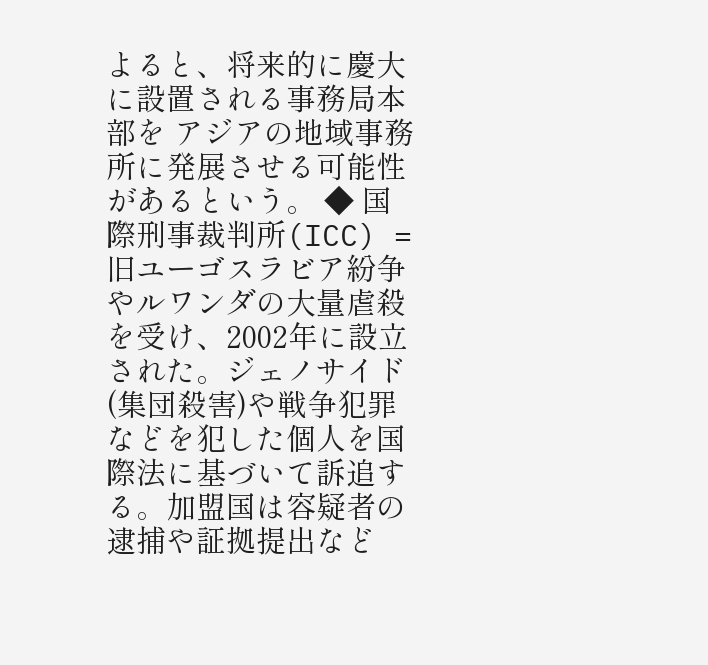よると、将来的に慶大に設置される事務局本部を アジアの地域事務所に発展させる可能性があるという。 ◆ 国際刑事裁判所(ICC) =旧ユーゴスラビア紛争やルワンダの大量虐殺を受け、2002年に設立された。ジェノサイド (集団殺害)や戦争犯罪などを犯した個人を国際法に基づいて訴追する。加盟国は容疑者の逮捕や証拠提出など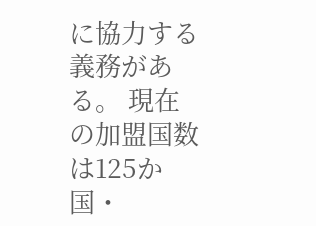に協力する義務がある。 現在の加盟国数は125か国・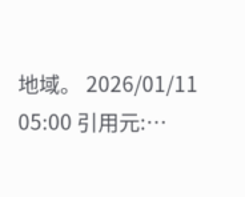地域。 2026/01/11 05:00 引用元:…